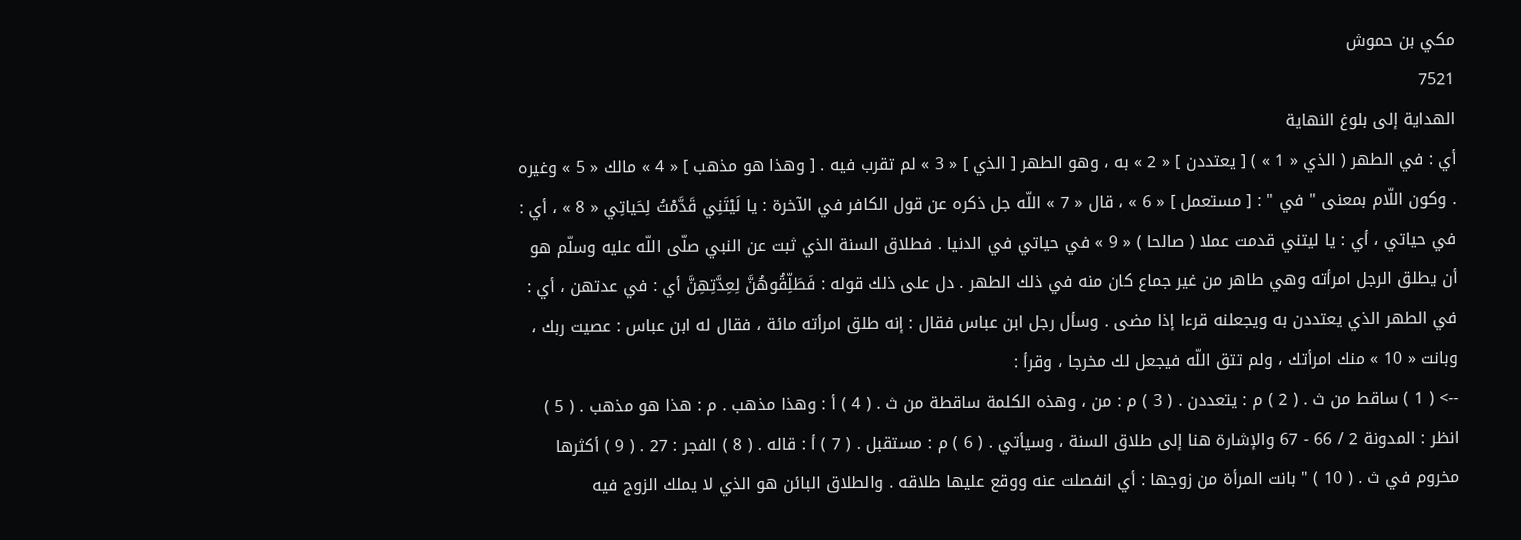مكي بن حموش
7521
الهداية إلى بلوغ النهاية
أي : في الطهر ( الذي « 1 » ) [ يعتددن ] « 2 » به ، وهو الطهر [ الذي ] « 3 » لم تقرب فيه . [ وهذا هو مذهب ] « 4 » مالك « 5 » وغيره . وكون اللّام بمعنى " في " : [ مستعمل ] « 6 » ، قال « 7 » اللّه جل ذكره عن قول الكافر في الآخرة : يا لَيْتَنِي قَدَّمْتُ لِحَياتِي « 8 » ، أي : في حياتي ، أي : يا ليتني قدمت عملا ( صالحا ) « 9 » في حياتي في الدنيا . فطلاق السنة الذي ثبت عن النبي صلّى اللّه عليه وسلّم هو أن يطلق الرجل امرأته وهي طاهر من غير جماع كان منه في ذلك الطهر . دل على ذلك قوله : فَطَلِّقُوهُنَّ لِعِدَّتِهِنَّ أي : في عدتهن ، أي : في الطهر الذي يعتددن به ويجعلنه قرءا إذا مضى . وسأل رجل ابن عباس فقال : إنه طلق امرأته مائة ، فقال له ابن عباس : عصيت ربك ، وبانت « 10 » منك امرأتك ، ولم تتق اللّه فيجعل لك مخرجا ، وقرأ :
--> ( 1 ) ساقط من ث . ( 2 ) م : يتعددن . ( 3 ) م : من ، وهذه الكلمة ساقطة من ث . ( 4 ) أ : وهذا مذهب . م : هذا هو مذهب . ( 5 ) انظر : المدونة 2 / 66 - 67 والإشارة هنا إلى طلاق السنة ، وسيأتي . ( 6 ) م : مستقبل . ( 7 ) أ : قاله . ( 8 ) الفجر : 27 . ( 9 ) أكثرها مخروم في ث . ( 10 ) " بانت المرأة من زوجها : أي انفصلت عنه ووقع عليها طلاقه . والطلاق البائن هو الذي لا يملك الزوج فيه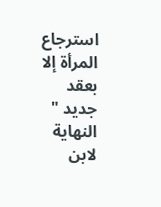استرجاع المرأة إلا بعقد جديد " النهاية لابن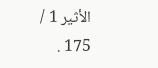الأثير 1 / 175 .